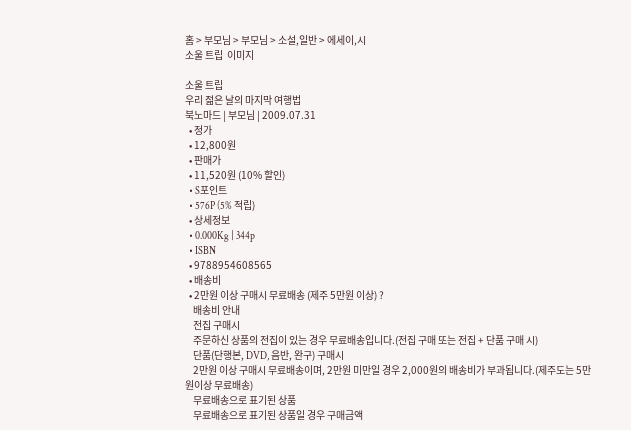홈 > 부모님 > 부모님 > 소설,일반 > 에세이,시
소울 트립  이미지

소울 트립
우리 젊은 날의 마지막 여행법
북노마드 | 부모님 | 2009.07.31
  • 정가
  • 12,800원
  • 판매가
  • 11,520원 (10% 할인)
  • S포인트
  • 576P (5% 적립)
  • 상세정보
  • 0.000Kg | 344p
  • ISBN
  • 9788954608565
  • 배송비
  • 2만원 이상 구매시 무료배송 (제주 5만원 이상) ?
    배송비 안내
    전집 구매시
    주문하신 상품의 전집이 있는 경우 무료배송입니다.(전집 구매 또는 전집 + 단품 구매 시)
    단품(단행본, DVD, 음반, 완구) 구매시
    2만원 이상 구매시 무료배송이며, 2만원 미만일 경우 2,000원의 배송비가 부과됩니다.(제주도는 5만원이상 무료배송)
    무료배송으로 표기된 상품
    무료배송으로 표기된 상품일 경우 구매금액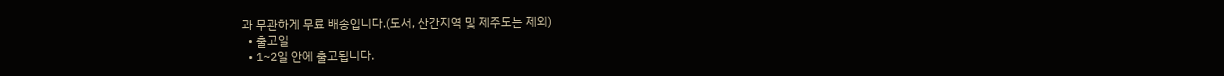과 무관하게 무료 배송입니다.(도서, 산간지역 및 제주도는 제외)
  • 출고일
  • 1~2일 안에 출고됩니다.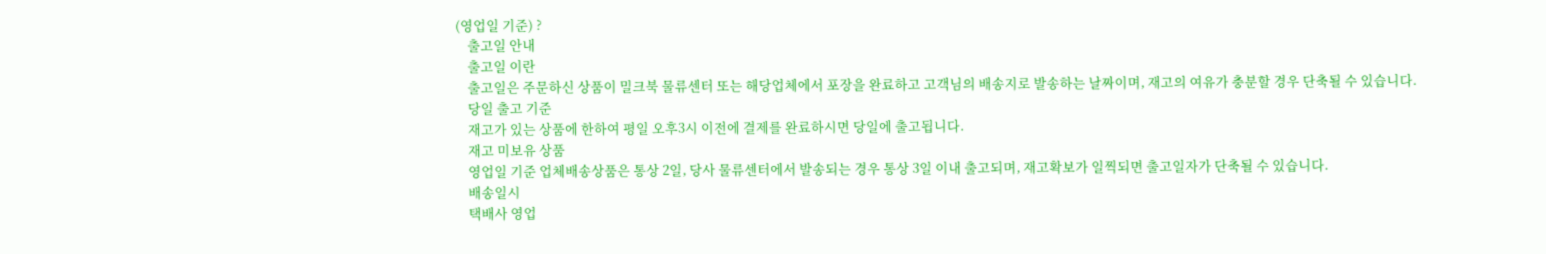(영업일 기준) ?
    출고일 안내
    출고일 이란
    출고일은 주문하신 상품이 밀크북 물류센터 또는 해당업체에서 포장을 완료하고 고객님의 배송지로 발송하는 날짜이며, 재고의 여유가 충분할 경우 단축될 수 있습니다.
    당일 출고 기준
    재고가 있는 상품에 한하여 평일 오후3시 이전에 결제를 완료하시면 당일에 출고됩니다.
    재고 미보유 상품
    영업일 기준 업체배송상품은 통상 2일, 당사 물류센터에서 발송되는 경우 통상 3일 이내 출고되며, 재고확보가 일찍되면 출고일자가 단축될 수 있습니다.
    배송일시
    택배사 영업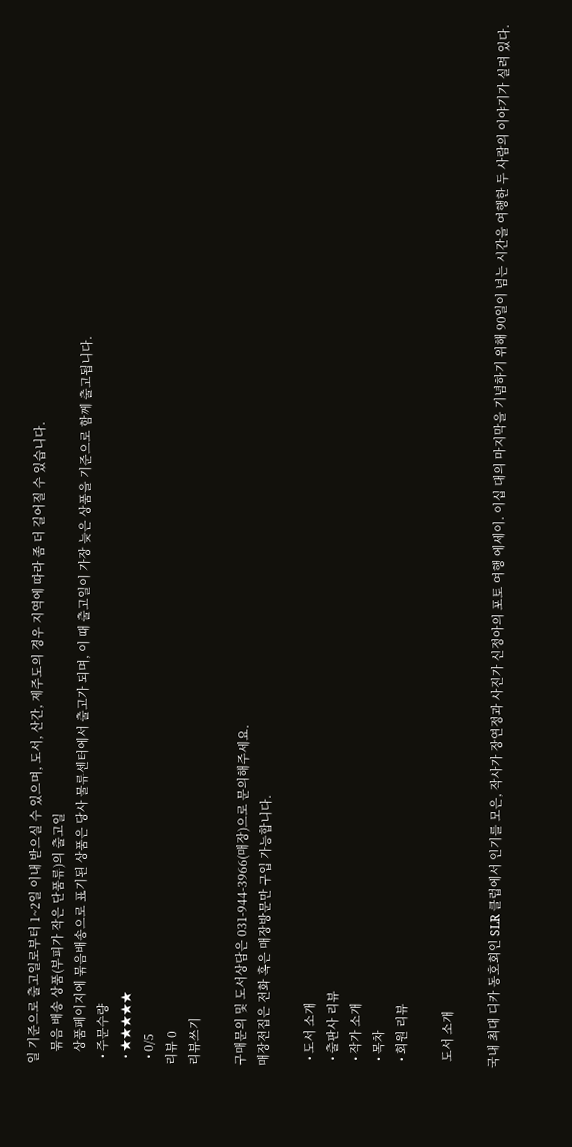일 기준으로 출고일로부터 1~2일 이내 받으실 수 있으며, 도서, 산간, 제주도의 경우 지역에 따라 좀 더 길어질 수 있습니다.
    묶음 배송 상품(부피가 작은 단품류)의 출고일
    상품페이지에 묶음배송으로 표기된 상품은 당사 물류센터에서 출고가 되며, 이 때 출고일이 가장 늦은 상품을 기준으로 함께 출고됩니다.
  • 주문수량
  • ★★★★★
  • 0/5
리뷰 0
리뷰쓰기

구매문의 및 도서상담은 031-944-3966(매장)으로 문의해주세요.
매장전집은 전화 혹은 매장방문만 구입 가능합니다.

  • 도서 소개
  • 출판사 리뷰
  • 작가 소개
  • 목차
  • 회원 리뷰

  도서 소개

국내 최대 디카 동호회인 SLR 클럽에서 인기를 모은, 작사가 장연정과 사진가 신정아의 포토 여행 에세이. 이십 대의 마지막을 기념하기 위해 90일이 넘는 시간을 여행한 두 사람의 이야기가 실려 있다.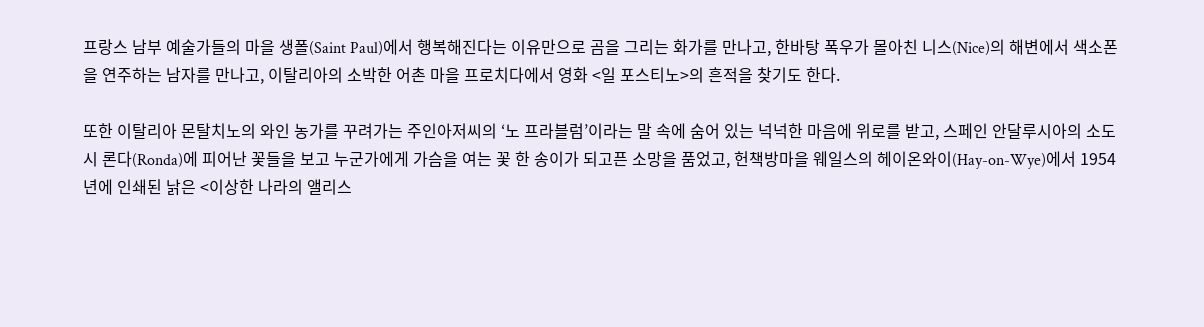프랑스 남부 예술가들의 마을 생폴(Saint Paul)에서 행복해진다는 이유만으로 곰을 그리는 화가를 만나고, 한바탕 폭우가 몰아친 니스(Nice)의 해변에서 색소폰을 연주하는 남자를 만나고, 이탈리아의 소박한 어촌 마을 프로치다에서 영화 <일 포스티노>의 흔적을 찾기도 한다.

또한 이탈리아 몬탈치노의 와인 농가를 꾸려가는 주인아저씨의 ‘노 프라블럼’이라는 말 속에 숨어 있는 넉넉한 마음에 위로를 받고, 스페인 안달루시아의 소도시 론다(Ronda)에 피어난 꽃들을 보고 누군가에게 가슴을 여는 꽃 한 송이가 되고픈 소망을 품었고, 헌책방마을 웨일스의 헤이온와이(Hay-on-Wye)에서 1954년에 인쇄된 낡은 <이상한 나라의 앨리스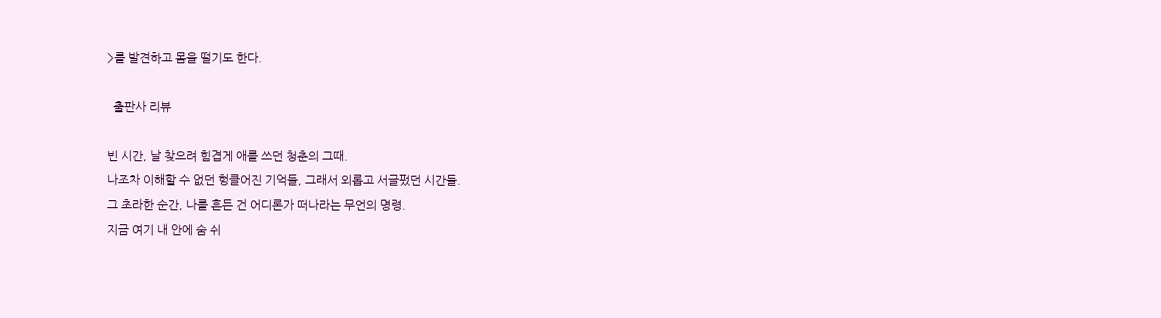>를 발견하고 몸을 떨기도 한다.

  출판사 리뷰

빈 시간, 날 찾으려 힘겹게 애를 쓰던 청춘의 그때.
나조차 이해할 수 없던 헝클어진 기억들, 그래서 외롭고 서글펐던 시간들.
그 초라한 순간, 나를 흔든 건 어디론가 떠나라는 무언의 명령.
지금 여기 내 안에 숨 쉬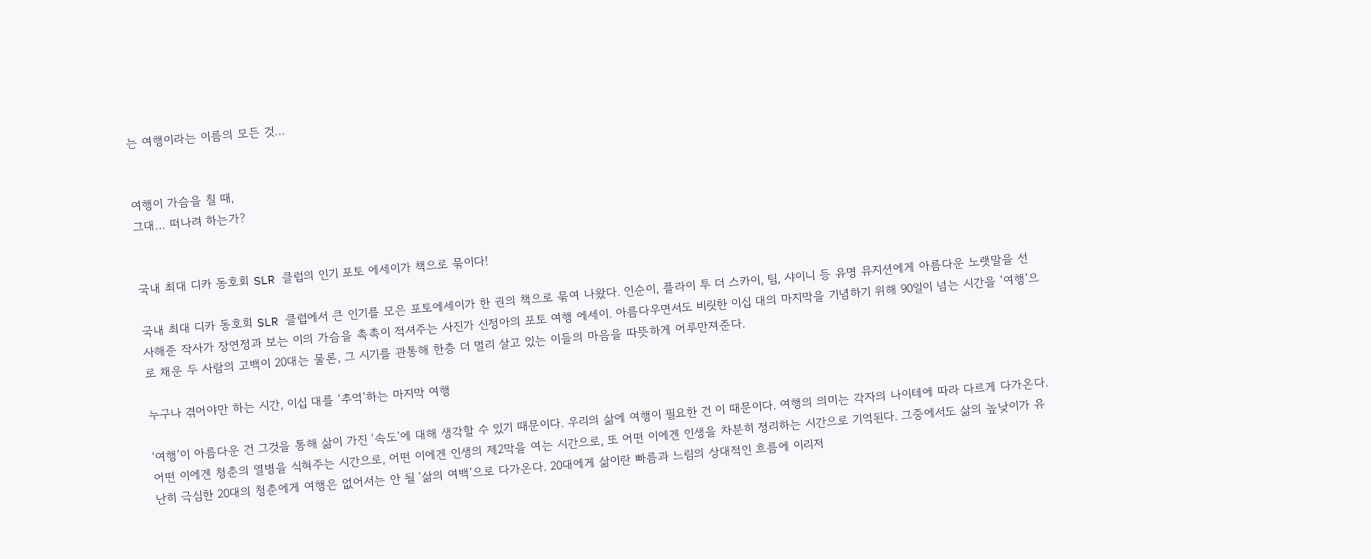는 여행이라는 이름의 모든 것…


여행이 가슴을 칠 때,
그대… 떠나려 하는가?


국내 최대 디카 동호회 SLR 클럽의 인기 포토 에세이가 책으로 묶이다!

국내 최대 디카 동호회 SLR 클럽에서 큰 인기를 모은 포토에세이가 한 권의 책으로 묶여 나왔다. 인순이, 플라이 투 더 스카이, 팀, 샤이니 등 유명 뮤지션에게 아름다운 노랫말을 선사해준 작사가 장연정과 보는 이의 가슴을 촉촉이 적셔주는 사진가 신정아의 포토 여행 에세이. 아름다우면서도 비릿한 이십 대의 마지막을 기념하기 위해 90일이 넘는 시간을 ‘여행’으로 채운 두 사람의 고백이 20대는 물론, 그 시기를 관통해 한층 더 멀리 살고 있는 이들의 마음을 따뜻하게 어루만져준다.

누구나 겪어야만 하는 시간, 이십 대를 ‘추억’하는 마지막 여행

‘여행’이 아름다운 건 그것을 통해 삶이 가진 ‘속도’에 대해 생각할 수 있기 때문이다. 우리의 삶에 여행이 필요한 건 이 때문이다. 여행의 의미는 각자의 나이테에 따라 다르게 다가온다. 어떤 이에겐 청춘의 열병을 식혀주는 시간으로, 어떤 이에겐 인생의 제2막을 여는 시간으로, 또 어떤 이에겐 인생을 차분히 정리하는 시간으로 기억된다. 그중에서도 삶의 높낮이가 유난히 극심한 20대의 청춘에게 여행은 없어서는 안 될 ‘삶의 여백’으로 다가온다. 20대에게 삶이란 빠름과 느림의 상대적인 흐름에 이리저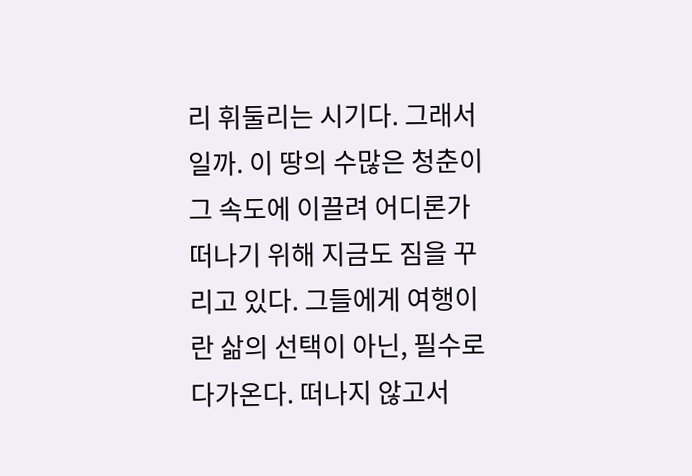리 휘둘리는 시기다. 그래서일까. 이 땅의 수많은 청춘이 그 속도에 이끌려 어디론가 떠나기 위해 지금도 짐을 꾸리고 있다. 그들에게 여행이란 삶의 선택이 아닌, 필수로 다가온다. 떠나지 않고서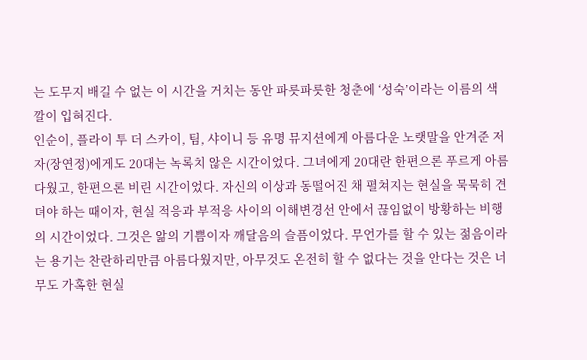는 도무지 배길 수 없는 이 시간을 거치는 동안 파릇파릇한 청춘에 ‘성숙’이라는 이름의 색깔이 입혀진다.
인순이, 플라이 투 더 스카이, 팀, 샤이니 등 유명 뮤지션에게 아름다운 노랫말을 안겨준 저자(장연정)에게도 20대는 녹록치 않은 시간이었다. 그녀에게 20대란 한편으론 푸르게 아름다웠고, 한편으론 비린 시간이었다. 자신의 이상과 동떨어진 채 펼쳐지는 현실을 묵묵히 견뎌야 하는 때이자, 현실 적응과 부적응 사이의 이해변경선 안에서 끊임없이 방황하는 비행의 시간이었다. 그것은 앎의 기쁨이자 깨달음의 슬픔이었다. 무언가를 할 수 있는 젊음이라는 용기는 찬란하리만큼 아름다웠지만, 아무것도 온전히 할 수 없다는 것을 안다는 것은 너무도 가혹한 현실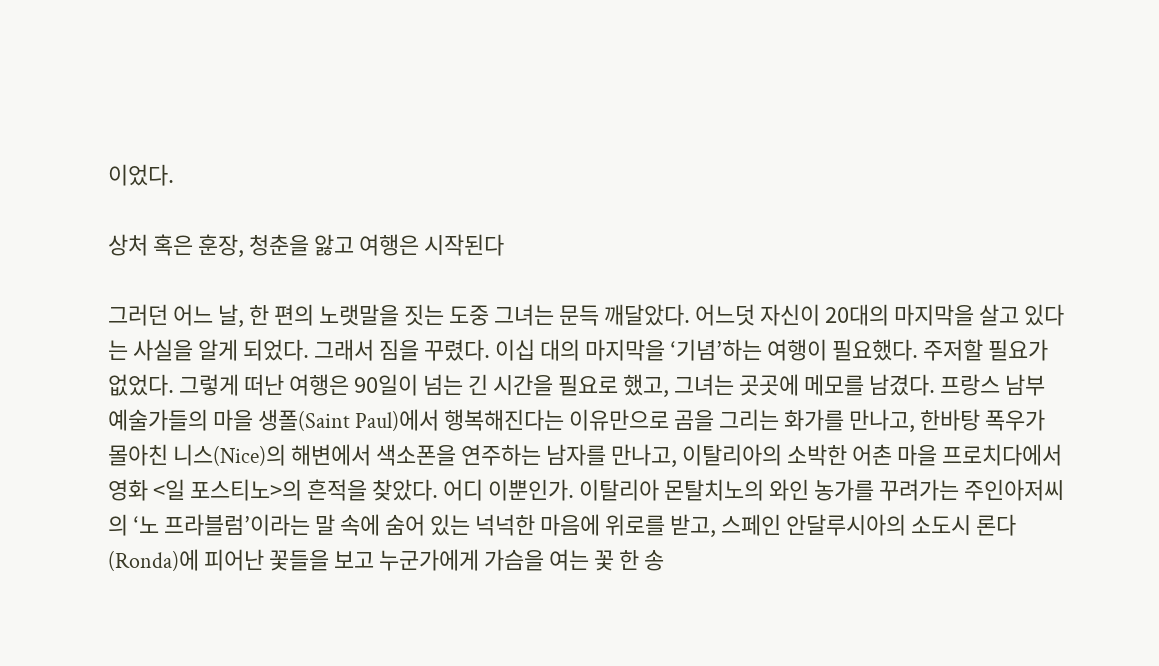이었다.

상처 혹은 훈장, 청춘을 앓고 여행은 시작된다

그러던 어느 날, 한 편의 노랫말을 짓는 도중 그녀는 문득 깨달았다. 어느덧 자신이 20대의 마지막을 살고 있다는 사실을 알게 되었다. 그래서 짐을 꾸렸다. 이십 대의 마지막을 ‘기념’하는 여행이 필요했다. 주저할 필요가 없었다. 그렇게 떠난 여행은 90일이 넘는 긴 시간을 필요로 했고, 그녀는 곳곳에 메모를 남겼다. 프랑스 남부 예술가들의 마을 생폴(Saint Paul)에서 행복해진다는 이유만으로 곰을 그리는 화가를 만나고, 한바탕 폭우가 몰아친 니스(Nice)의 해변에서 색소폰을 연주하는 남자를 만나고, 이탈리아의 소박한 어촌 마을 프로치다에서 영화 <일 포스티노>의 흔적을 찾았다. 어디 이뿐인가. 이탈리아 몬탈치노의 와인 농가를 꾸려가는 주인아저씨의 ‘노 프라블럼’이라는 말 속에 숨어 있는 넉넉한 마음에 위로를 받고, 스페인 안달루시아의 소도시 론다(Ronda)에 피어난 꽃들을 보고 누군가에게 가슴을 여는 꽃 한 송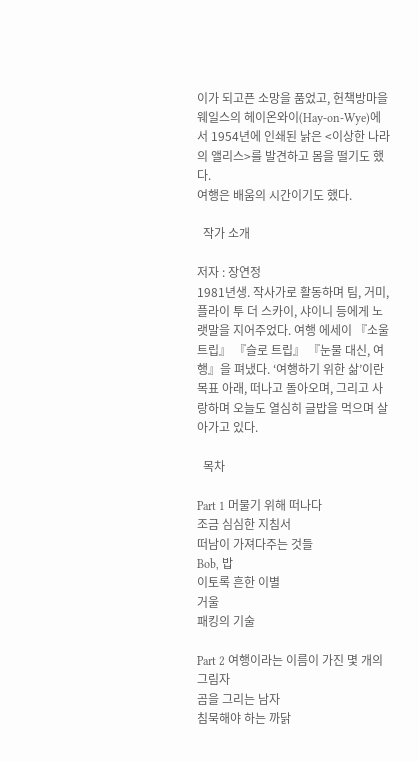이가 되고픈 소망을 품었고, 헌책방마을 웨일스의 헤이온와이(Hay-on-Wye)에서 1954년에 인쇄된 낡은 <이상한 나라의 앨리스>를 발견하고 몸을 떨기도 했다.
여행은 배움의 시간이기도 했다.

  작가 소개

저자 : 장연정
1981년생. 작사가로 활동하며 팀, 거미, 플라이 투 더 스카이, 샤이니 등에게 노랫말을 지어주었다. 여행 에세이 『소울 트립』 『슬로 트립』 『눈물 대신, 여행』을 펴냈다. ‘여행하기 위한 삶’이란 목표 아래, 떠나고 돌아오며, 그리고 사랑하며 오늘도 열심히 글밥을 먹으며 살아가고 있다.

  목차

Part 1 머물기 위해 떠나다
조금 심심한 지침서
떠남이 가져다주는 것들
Bob, 밥
이토록 흔한 이별
거울
패킹의 기술

Part 2 여행이라는 이름이 가진 몇 개의 그림자
곰을 그리는 남자
침묵해야 하는 까닭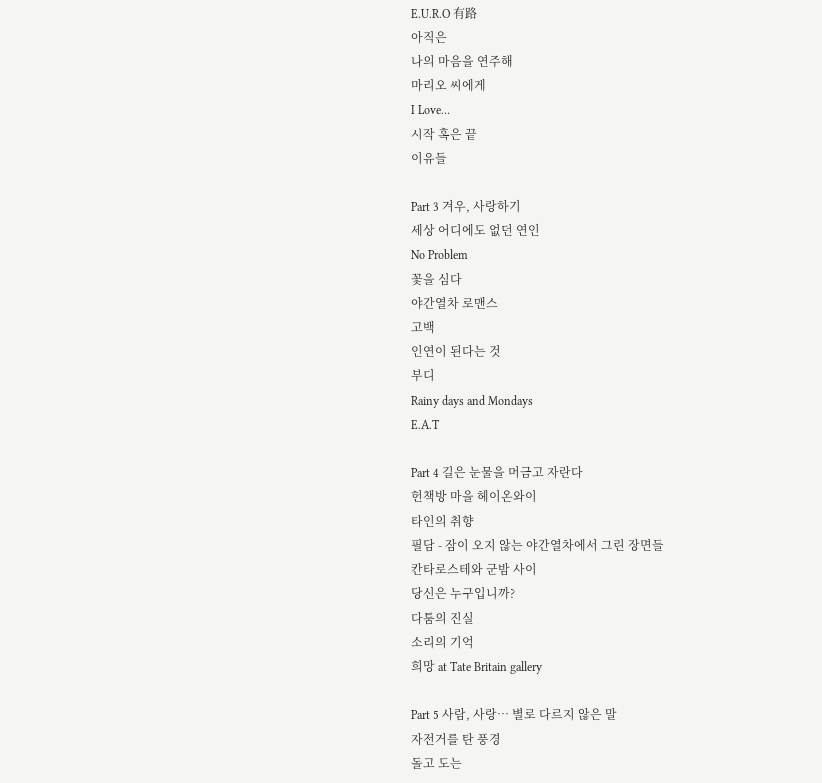E.U.R.O 有路
아직은
나의 마음을 연주해
마리오 씨에게
I Love…
시작 혹은 끝
이유들

Part 3 겨우, 사랑하기
세상 어디에도 없던 연인
No Problem
꽃을 심다
야간열차 로맨스
고백
인연이 된다는 것
부디
Rainy days and Mondays
E.A.T

Part 4 길은 눈물을 머금고 자란다
헌책방 마을 헤이온와이
타인의 취향
필담 - 잠이 오지 않는 야간열차에서 그린 장면들
칸타로스테와 군밤 사이
당신은 누구입니까?
다툼의 진실
소리의 기억
희망 at Tate Britain gallery

Part 5 사람, 사랑… 별로 다르지 않은 말
자전거를 탄 풍경
돌고 도는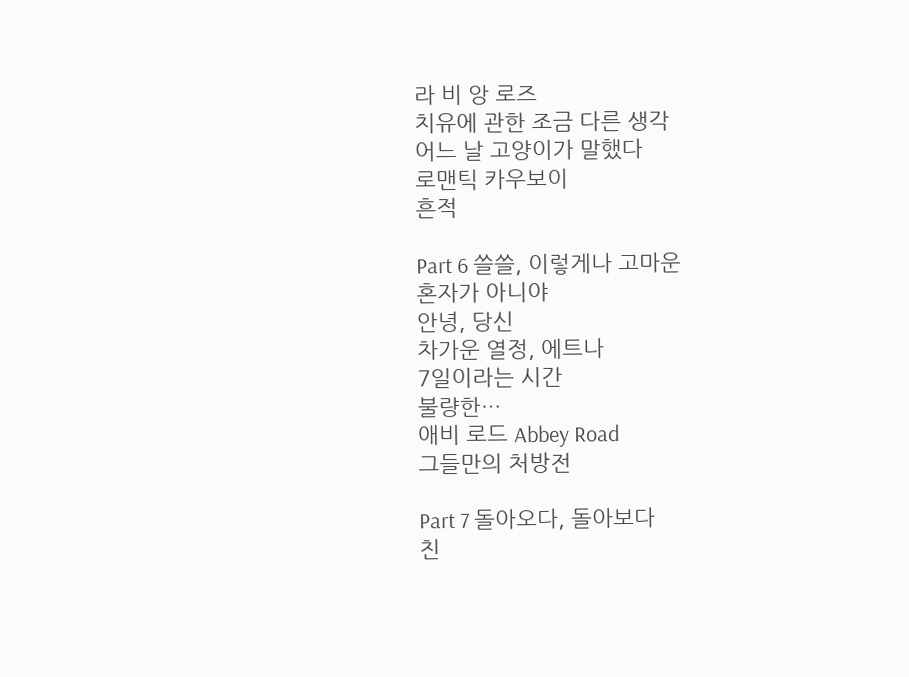라 비 앙 로즈
치유에 관한 조금 다른 생각
어느 날 고양이가 말했다
로맨틱 카우보이
흔적

Part 6 쓸쓸, 이렇게나 고마운
혼자가 아니야
안녕, 당신
차가운 열정, 에트나
7일이라는 시간
불량한…
애비 로드 Abbey Road
그들만의 처방전

Part 7 돌아오다, 돌아보다
친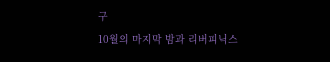구
10월의 마지막 밤과 리버피닉스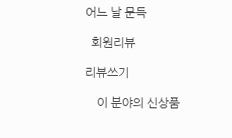어느 날 문득

  회원리뷰

리뷰쓰기

    이 분야의 신상품